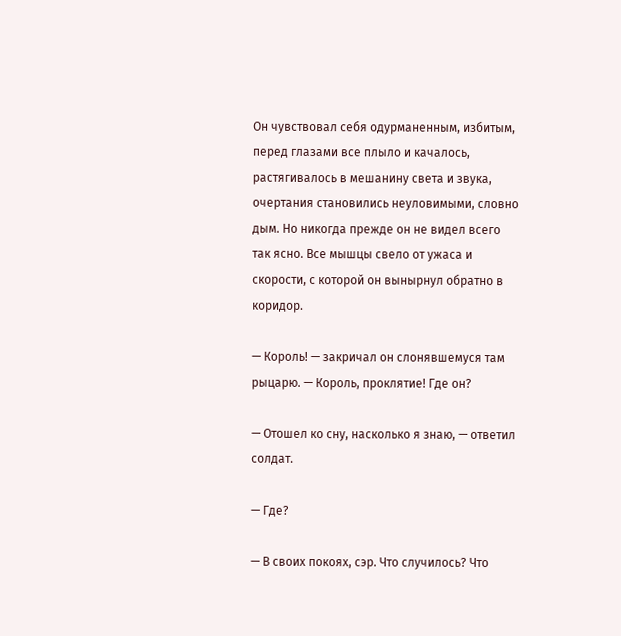Он чувствовал себя одурманенным, избитым, перед глазами все плыло и качалось, растягивалось в мешанину света и звука, очертания становились неуловимыми, словно дым. Но никогда прежде он не видел всего так ясно. Все мышцы свело от ужаса и скорости, с которой он вынырнул обратно в коридор.

— Король! — закричал он слонявшемуся там рыцарю. — Король, проклятие! Где он?

— Отошел ко сну, насколько я знаю, — ответил солдат.

— Где?

— В своих покоях, сэр. Что случилось? Что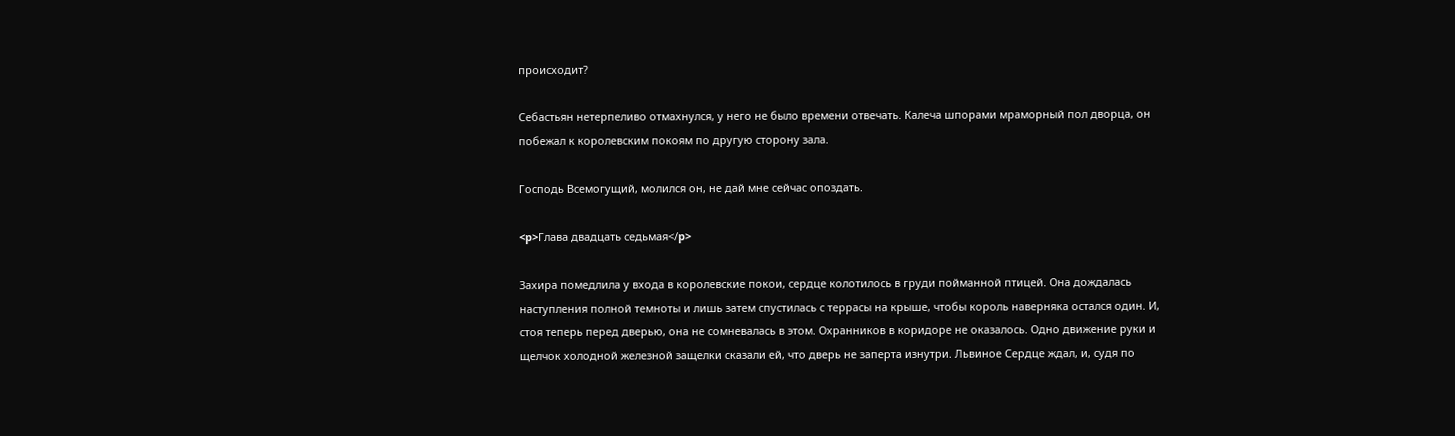происходит?

Себастьян нетерпеливо отмахнулся, у него не было времени отвечать. Калеча шпорами мраморный пол дворца, он побежал к королевским покоям по другую сторону зала.

Господь Всемогущий, молился он, не дай мне сейчас опоздать.

<p>Глава двадцать седьмая</p>

Захира помедлила у входа в королевские покои, сердце колотилось в груди пойманной птицей. Она дождалась наступления полной темноты и лишь затем спустилась с террасы на крыше, чтобы король наверняка остался один. И, стоя теперь перед дверью, она не сомневалась в этом. Охранников в коридоре не оказалось. Одно движение руки и щелчок холодной железной защелки сказали ей, что дверь не заперта изнутри. Львиное Сердце ждал, и, судя по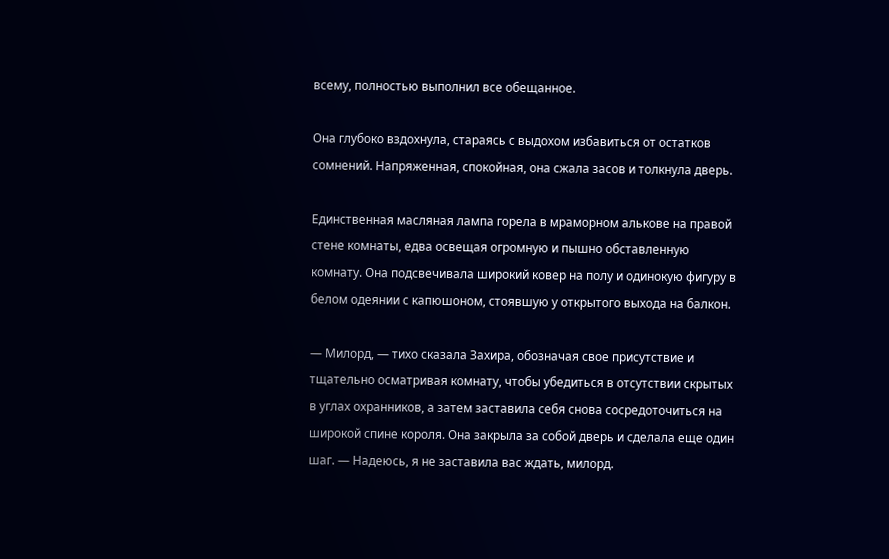всему, полностью выполнил все обещанное.

Она глубоко вздохнула, стараясь с выдохом избавиться от остатков сомнений. Напряженная, спокойная, она сжала засов и толкнула дверь.

Единственная масляная лампа горела в мраморном алькове на правой стене комнаты, едва освещая огромную и пышно обставленную комнату. Она подсвечивала широкий ковер на полу и одинокую фигуру в белом одеянии с капюшоном, стоявшую у открытого выхода на балкон.

— Милорд, — тихо сказала Захира, обозначая свое присутствие и тщательно осматривая комнату, чтобы убедиться в отсутствии скрытых в углах охранников, а затем заставила себя снова сосредоточиться на широкой спине короля. Она закрыла за собой дверь и сделала еще один шаг. — Надеюсь, я не заставила вас ждать, милорд.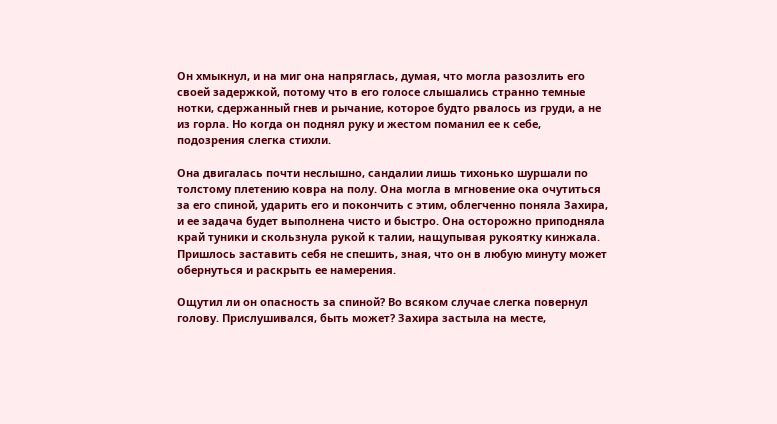Он хмыкнул, и на миг она напряглась, думая, что могла разозлить его своей задержкой, потому что в его голосе слышались странно темные нотки, сдержанный гнев и рычание, которое будто рвалось из груди, а не из горла. Но когда он поднял руку и жестом поманил ее к себе, подозрения слегка стихли.

Она двигалась почти неслышно, сандалии лишь тихонько шуршали по толстому плетению ковра на полу. Она могла в мгновение ока очутиться за его спиной, ударить его и покончить с этим, облегченно поняла Захира, и ее задача будет выполнена чисто и быстро. Она осторожно приподняла край туники и скользнула рукой к талии, нащупывая рукоятку кинжала. Пришлось заставить себя не спешить, зная, что он в любую минуту может обернуться и раскрыть ее намерения.

Ощутил ли он опасность за спиной? Во всяком случае слегка повернул голову. Прислушивался, быть может? Захира застыла на месте,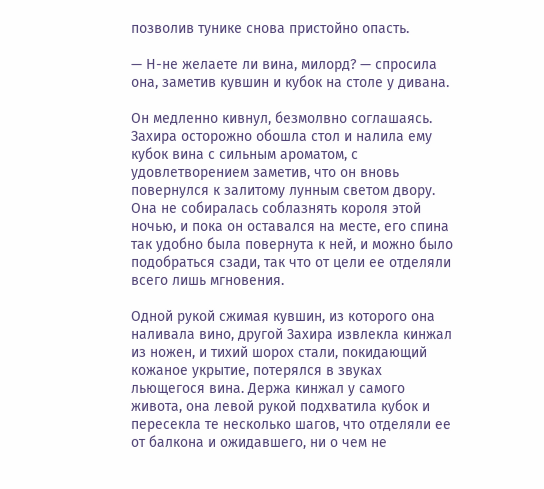позволив тунике снова пристойно опасть.

— Н-не желаете ли вина, милорд? — спросила она, заметив кувшин и кубок на столе у дивана.

Он медленно кивнул, безмолвно соглашаясь. Захира осторожно обошла стол и налила ему кубок вина с сильным ароматом, с удовлетворением заметив, что он вновь повернулся к залитому лунным светом двору. Она не собиралась соблазнять короля этой ночью, и пока он оставался на месте, его спина так удобно была повернута к ней, и можно было подобраться сзади, так что от цели ее отделяли всего лишь мгновения.

Одной рукой сжимая кувшин, из которого она наливала вино, другой Захира извлекла кинжал из ножен, и тихий шорох стали, покидающий кожаное укрытие, потерялся в звуках льющегося вина. Держа кинжал у самого живота, она левой рукой подхватила кубок и пересекла те несколько шагов, что отделяли ее от балкона и ожидавшего, ни о чем не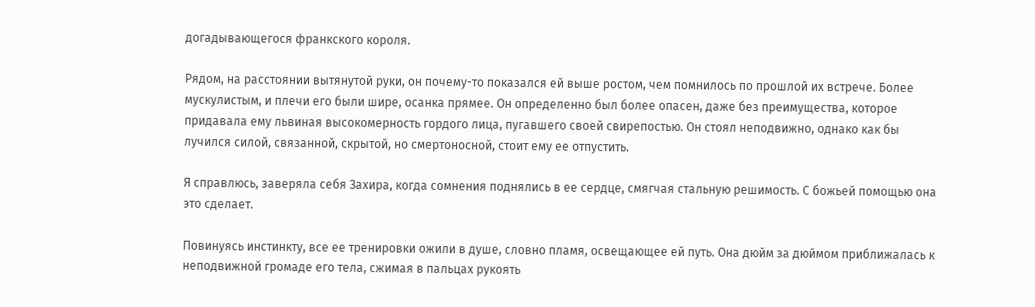догадывающегося франкского короля.

Рядом, на расстоянии вытянутой руки, он почему-то показался ей выше ростом, чем помнилось по прошлой их встрече. Более мускулистым, и плечи его были шире, осанка прямее. Он определенно был более опасен, даже без преимущества, которое придавала ему львиная высокомерность гордого лица, пугавшего своей свирепостью. Он стоял неподвижно, однако как бы лучился силой, связанной, скрытой, но смертоносной, стоит ему ее отпустить.

Я справлюсь, заверяла себя Захира, когда сомнения поднялись в ее сердце, смягчая стальную решимость. С божьей помощью она это сделает.

Повинуясь инстинкту, все ее тренировки ожили в душе, словно пламя, освещающее ей путь. Она дюйм за дюймом приближалась к неподвижной громаде его тела, сжимая в пальцах рукоять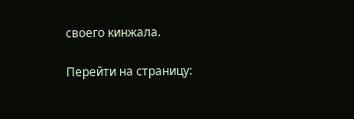своего кинжала.

Перейти на страницу: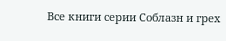Все книги серии Соблазн и грех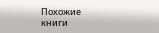Похожие книги